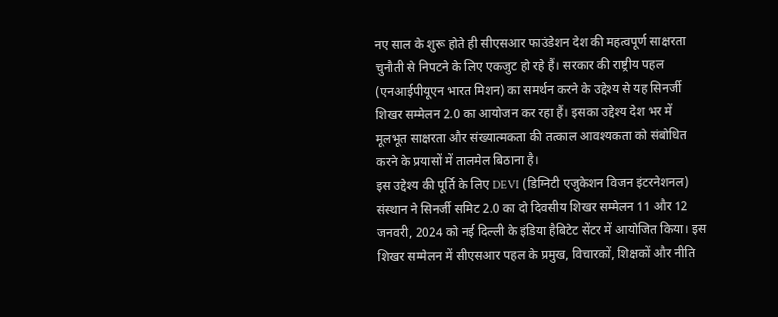नए साल के शुरू होते ही सीएसआर फाउंडेशन देश की महत्वपूर्ण साक्षरता चुनौती से निपटने के लिए एकजुट हो रहे हैं। सरकार की राष्ट्रीय पहल (एनआईपीयूएन भारत मिशन) का समर्थन करने के उद्देश्य से यह सिनर्जी शिखर सम्मेलन 2.0 का आयोजन कर रहा हैं। इसका उद्देश्य देश भर में मूलभूत साक्षरता और संख्यात्मकता की तत्काल आवश्यकता को संबोधित करने के प्रयासों में तालमेल बिठाना है।
इस उद्देश्य की पूर्ति के लिए DEVI (डिग्निटी एजुकेशन विजन इंटरनेशनल) संस्थान ने सिनर्जी समिट 2.0 का दो दिवसीय शिखर सम्मेलन 11 और 12 जनवरी, 2024 को नई दिल्ली के इंडिया हैबिटेट सेंटर में आयोजित किया। इस शिखर सम्मेलन में सीएसआर पहल के प्रमुख, विचारकों, शिक्षकों और नीति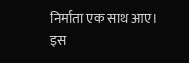निर्माता एक साथ आए। इस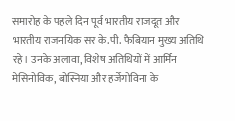समारोह के पहले दिन पूर्व भारतीय राजदूत और भारतीय राजनयिक सर के.पी. फैबियान मुख्य अतिथि रहे। उनके अलावा, विशेष अतिथियों में आर्मिन मेसिनोविक, बोस्निया और हर्जेगोविना के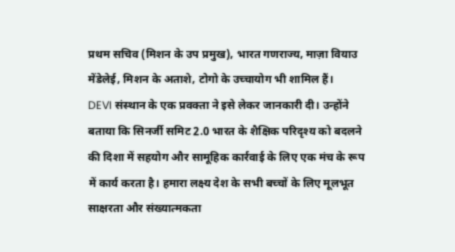प्रथम सचिव (मिशन के उप प्रमुख), भारत गणराज्य, माज़ा वियाउ मेंडेलेई, मिशन के अताशे, टोगो के उच्चायोग भी शामिल हैं।
DEVI संस्थान के एक प्रवक्ता ने इसे लेकर जानकारी दी। उन्होंने बताया कि सिनर्जी समिट 2.0 भारत के शैक्षिक परिदृश्य को बदलने की दिशा में सहयोग और सामूहिक कार्रवाई के लिए एक मंच के रूप में कार्य करता है। हमारा लक्ष्य देश के सभी बच्चों के लिए मूलभूत साक्षरता और संख्यात्मकता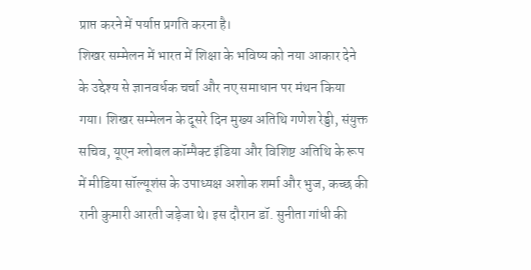प्राप्त करने में पर्याप्त प्रगति करना है।
शिखर सम्मेलन में भारत में शिक्षा के भविष्य को नया आकार देने के उद्देश्य से ज्ञानवर्धक चर्चा और नए समाधान पर मंथन किया गया। शिखर सम्मेलन के दूसरे दिन मुख्य अतिथि गणेश रेड्डी, संयुक्त सचिव, यूएन ग्लोबल कॉम्पैक्ट इंडिया और विशिष्ट अतिथि के रूप में मीडिया सॉल्यूशंस के उपाध्यक्ष अशोक शर्मा और भुज, कच्छ की रानी कुमारी आरती जड़ेजा थे। इस दौरान डॉ. सुनीता गांधी की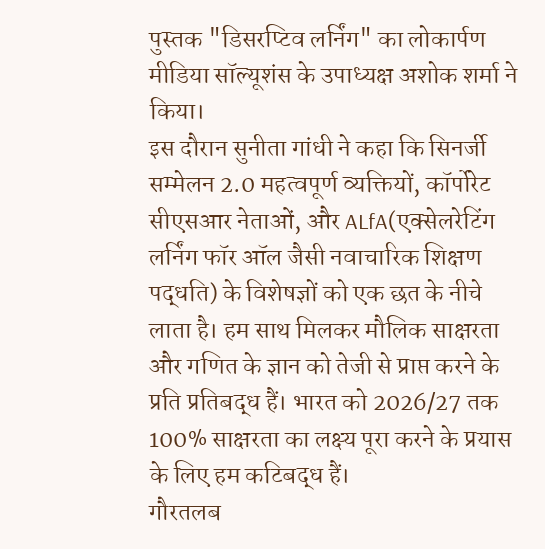पुस्तक "डिसरप्टिव लर्निंग" का लोकार्पण मीडिया सॉल्यूशंस के उपाध्यक्ष अशोक शर्मा ने किया।
इस दौरान सुनीता गांधी ने कहा कि सिनर्जी सम्मेलन 2.0 महत्वपूर्ण व्यक्तियों, कॉर्पोरेट सीएसआर नेताओं, और ALfA(एक्सेलरेटिंग लर्निंग फॉर ऑल जैसी नवाचारिक शिक्षण पद्धति) के विशेषज्ञों को एक छत के नीचे लाता है। हम साथ मिलकर मौलिक साक्षरता और गणित के ज्ञान को तेजी से प्राप्त करने के प्रति प्रतिबद्ध हैं। भारत को 2026/27 तक 100% साक्षरता का लक्ष्य पूरा करने के प्रयास के लिए हम कटिबद्ध हैं।
गौरतलब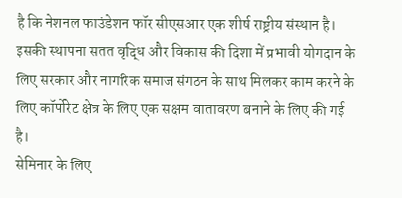है कि नेशनल फाउंडेशन फॉर सीएसआर एक शीर्ष राष्ट्रीय संस्थान है। इसकी स्थापना सतत वृद्धि और विकास की दिशा में प्रभावी योगदान के लिए सरकार और नागरिक समाज संगठन के साथ मिलकर काम करने के लिए कॉर्पोरेट क्षेत्र के लिए एक सक्षम वातावरण बनाने के लिए की गई है।
सेमिनार के लिए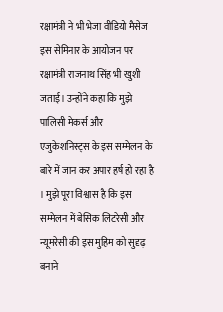रक्षामंत्री ने भी भेजा वीडियो मैसेज
इस सेमिनार के आयोजन पर रक्षामंत्री राजनाथ सिंह भी खुशी जताई। उन्होंने कहा कि मुझे पालिसी मेकर्स और एजुकेशनिस्ट्स के इस सम्मेलन के बारे में जान कर अपार हर्ष हो रहा है । मुझे पूरा विश्वास है कि इस सम्मेलन में बेसिक लिटरेसी और न्यूमरेसी की इस मुहिम को सुदृढ़ बनाने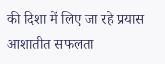की दिशा में लिए जा रहे प्रयास आशातीत सफलता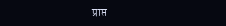प्राप्त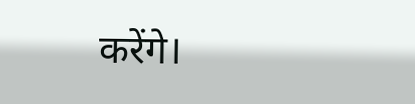करेंगे।